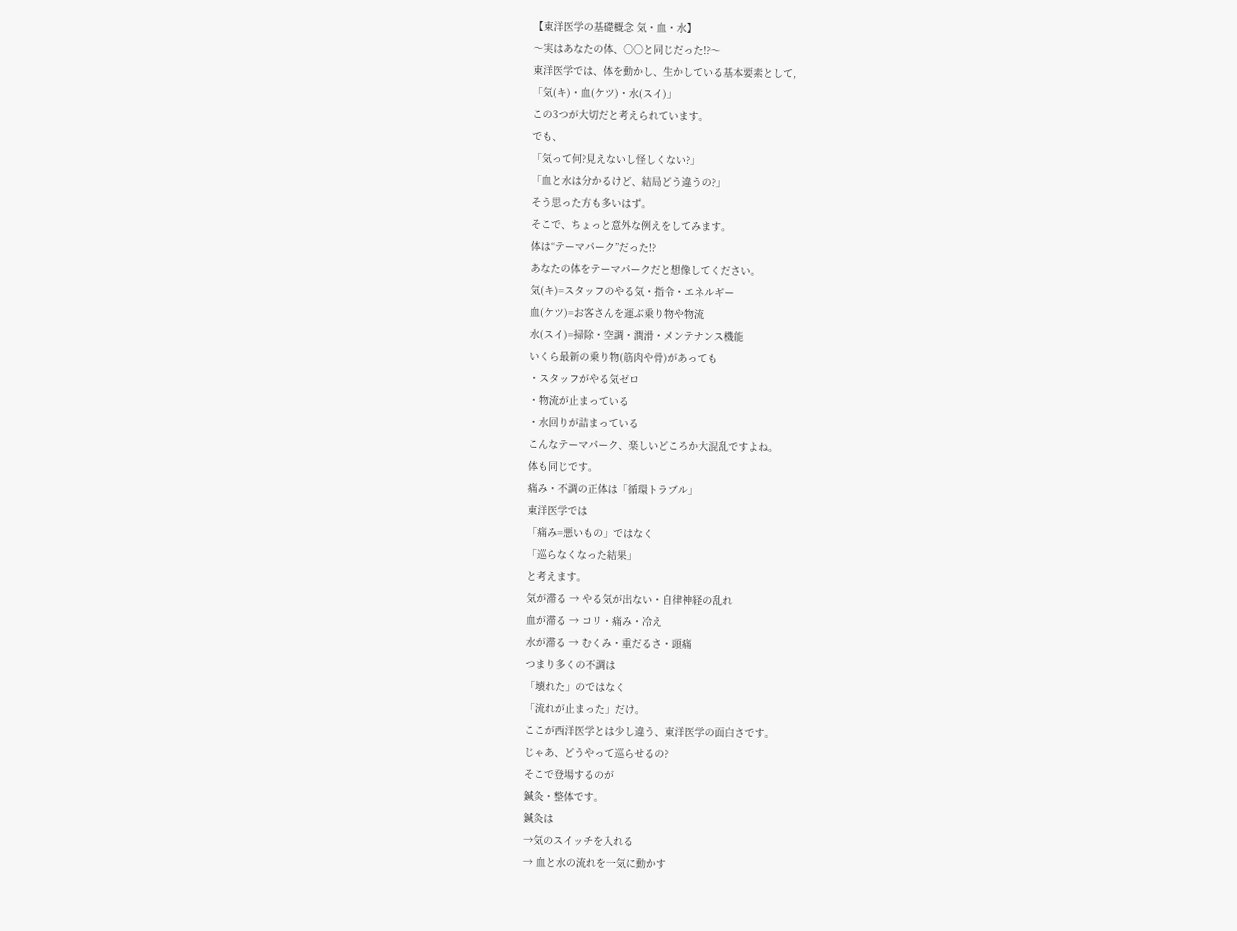【東洋医学の基礎概念 気・血・水】
〜実はあなたの体、○○と同じだった!?〜
東洋医学では、体を動かし、生かしている基本要素として,
「気(キ)・血(ケツ)・水(スイ)」
この3つが大切だと考えられています。
でも、
「気って何?見えないし怪しくない?」
「血と水は分かるけど、結局どう違うの?」
そう思った方も多いはず。
そこで、ちょっと意外な例えをしてみます。
体は“テーマパーク”だった!?
あなたの体をテーマパークだと想像してください。
気(キ)=スタッフのやる気・指令・エネルギー
血(ケツ)=お客さんを運ぶ乗り物や物流
水(スイ)=掃除・空調・潤滑・メンテナンス機能
いくら最新の乗り物(筋肉や骨)があっても
・スタッフがやる気ゼロ
・物流が止まっている
・水回りが詰まっている
こんなテーマパーク、楽しいどころか大混乱ですよね。
体も同じです。
痛み・不調の正体は「循環トラブル」
東洋医学では
「痛み=悪いもの」ではなく
「巡らなくなった結果」
と考えます。
気が滞る → やる気が出ない・自律神経の乱れ
血が滞る → コリ・痛み・冷え
水が滞る → むくみ・重だるさ・頭痛
つまり多くの不調は
「壊れた」のではなく
「流れが止まった」だけ。
ここが西洋医学とは少し違う、東洋医学の面白さです。
じゃあ、どうやって巡らせるの?
そこで登場するのが
鍼灸・整体です。
鍼灸は
→気のスイッチを入れる
→ 血と水の流れを一気に動かす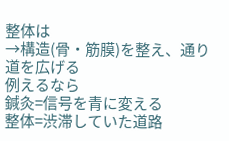整体は
→構造(骨・筋膜)を整え、通り道を広げる
例えるなら
鍼灸=信号を青に変える
整体=渋滞していた道路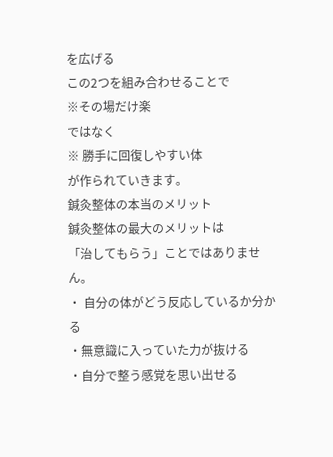を広げる
この2つを組み合わせることで
※その場だけ楽
ではなく
※ 勝手に回復しやすい体
が作られていきます。
鍼灸整体の本当のメリット
鍼灸整体の最大のメリットは
「治してもらう」ことではありません。
・ 自分の体がどう反応しているか分かる
・無意識に入っていた力が抜ける
・自分で整う感覚を思い出せる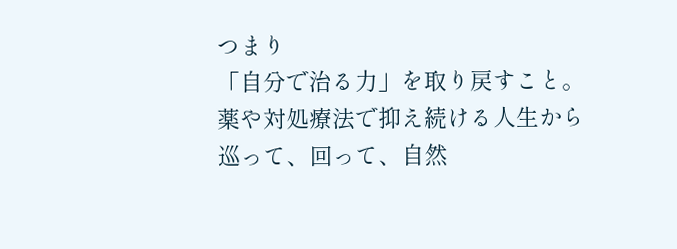つまり
「自分で治る力」を取り戻すこと。
薬や対処療法で抑え続ける人生から
巡って、回って、自然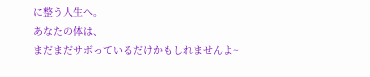に整う人生へ。
あなたの体は、
まだまだサボっているだけかもしれませんよ~